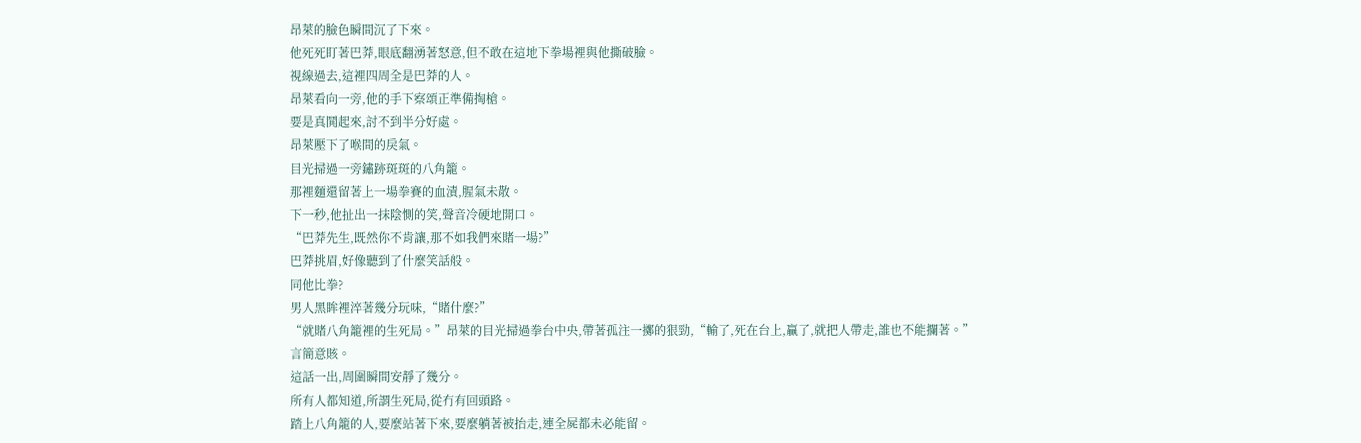昂萊的臉色瞬間沉了下來。
他死死盯著巴莽,眼底翻湧著怒意,但不敢在這地下拳場裡與他撕破臉。
視線過去,這裡四周全是巴莽的人。
昂萊看向一旁,他的手下察頌正準備掏槍。
要是真鬨起來,討不到半分好處。
昂萊壓下了喉間的戾氣。
目光掃過一旁鏽跡斑斑的八角籠。
那裡麵還留著上一場拳賽的血漬,腥氣未散。
下一秒,他扯出一抹陰惻的笑,聲音冷硬地開口。
“巴莽先生,既然你不肯讓,那不如我們來賭一場?”
巴莽挑眉,好像聽到了什麼笑話般。
同他比拳?
男人黑眸裡淬著幾分玩味,“賭什麼?”
“就賭八角籠裡的生死局。”昂萊的目光掃過拳台中央,帶著孤注一擲的狠勁,“輸了,死在台上,贏了,就把人帶走,誰也不能攔著。”
言簡意賅。
這話一出,周圍瞬間安靜了幾分。
所有人都知道,所謂生死局,從冇有回頭路。
踏上八角籠的人,要麼站著下來,要麼躺著被抬走,連全屍都未必能留。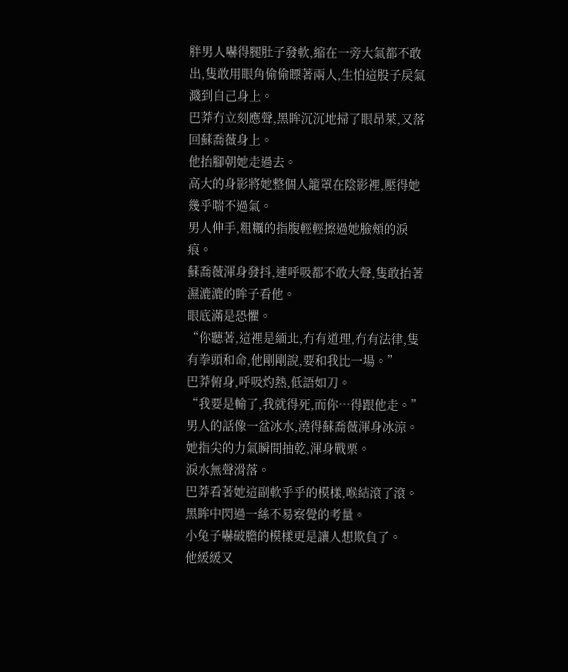胖男人嚇得腿肚子發軟,縮在一旁大氣都不敢出,隻敢用眼角偷偷瞟著兩人,生怕這股子戾氣濺到自己身上。
巴莽冇立刻應聲,黑眸沉沉地掃了眼昂萊,又落回蘇喬薇身上。
他抬腳朝她走過去。
高大的身影將她整個人籠罩在陰影裡,壓得她幾乎喘不過氣。
男人伸手,粗糲的指腹輕輕擦過她臉頰的淚痕。
蘇喬薇渾身發抖,連呼吸都不敢大聲,隻敢抬著濕漉漉的眸子看他。
眼底滿是恐懼。
“你聽著,這裡是緬北,冇有道理,冇有法律,隻有拳頭和命,他剛剛說,要和我比一場。”
巴莽俯身,呼吸灼熱,低語如刀。
“我要是輸了,我就得死,而你…得跟他走。”
男人的話像一盆冰水,澆得蘇喬薇渾身冰涼。
她指尖的力氣瞬間抽乾,渾身戰栗。
淚水無聲滑落。
巴莽看著她這副軟乎乎的模樣,喉結滾了滾。
黑眸中閃過一絲不易察覺的考量。
小兔子嚇破膽的模樣更是讓人想欺負了。
他緩緩又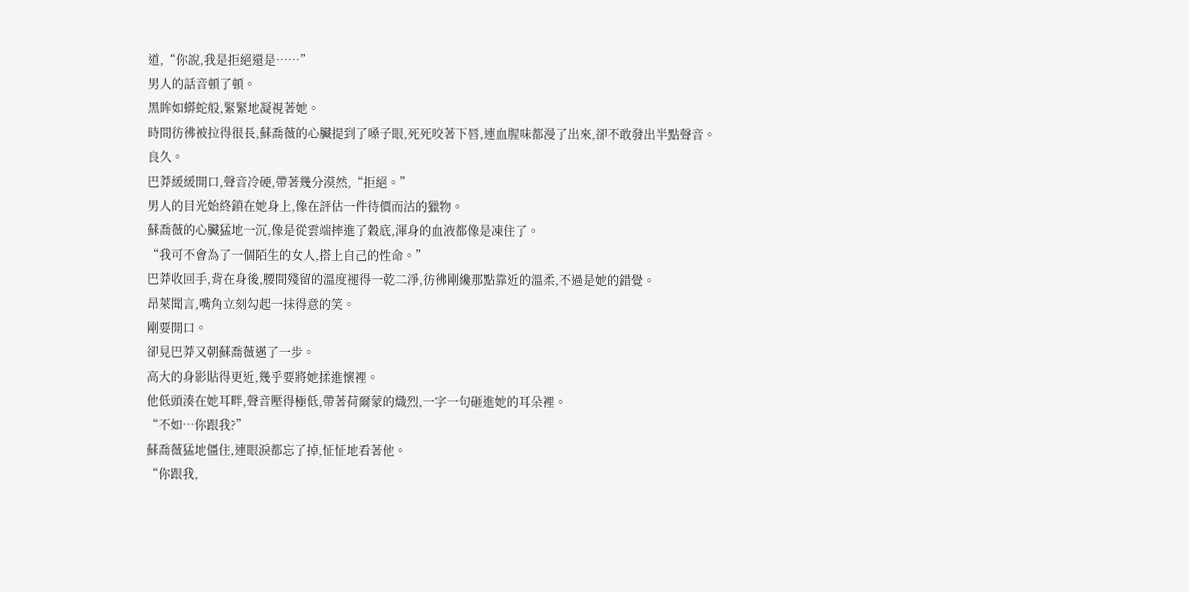道,“你說,我是拒絕還是……”
男人的話音頓了頓。
黑眸如蟒蛇般,緊緊地凝視著她。
時間彷彿被拉得很長,蘇喬薇的心臟提到了嗓子眼,死死咬著下唇,連血腥味都漫了出來,卻不敢發出半點聲音。
良久。
巴莽緩緩開口,聲音冷硬,帶著幾分漠然,“拒絕。”
男人的目光始終鎖在她身上,像在評估一件待價而沽的獵物。
蘇喬薇的心臟猛地一沉,像是從雲端摔進了穀底,渾身的血液都像是凍住了。
“我可不會為了一個陌生的女人,搭上自己的性命。”
巴莽收回手,背在身後,腰間殘留的溫度褪得一乾二淨,彷彿剛纔那點靠近的溫柔,不過是她的錯覺。
昂萊聞言,嘴角立刻勾起一抹得意的笑。
剛要開口。
卻見巴莽又朝蘇喬薇邁了一步。
高大的身影貼得更近,幾乎要將她揉進懷裡。
他低頭湊在她耳畔,聲音壓得極低,帶著荷爾蒙的熾烈,一字一句砸進她的耳朵裡。
“不如…你跟我?”
蘇喬薇猛地僵住,連眼淚都忘了掉,怔怔地看著他。
“你跟我,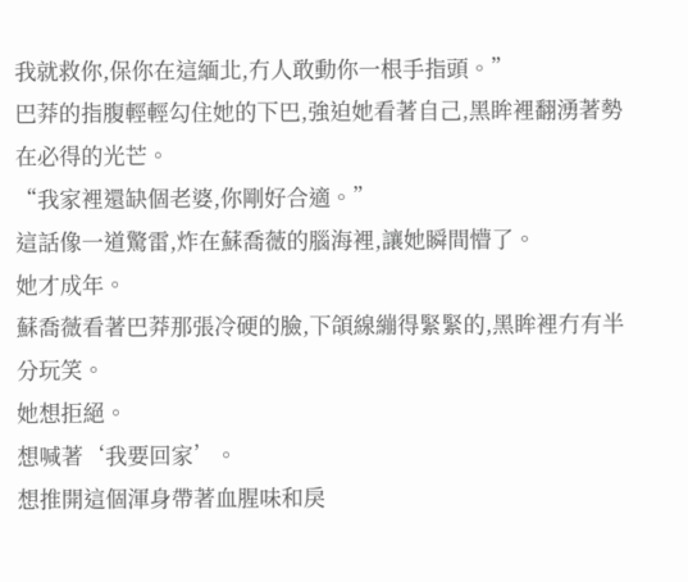我就救你,保你在這緬北,冇人敢動你一根手指頭。”
巴莽的指腹輕輕勾住她的下巴,強迫她看著自己,黑眸裡翻湧著勢在必得的光芒。
“我家裡還缺個老婆,你剛好合適。”
這話像一道驚雷,炸在蘇喬薇的腦海裡,讓她瞬間懵了。
她才成年。
蘇喬薇看著巴莽那張冷硬的臉,下頜線繃得緊緊的,黑眸裡冇有半分玩笑。
她想拒絕。
想喊著‘我要回家’。
想推開這個渾身帶著血腥味和戾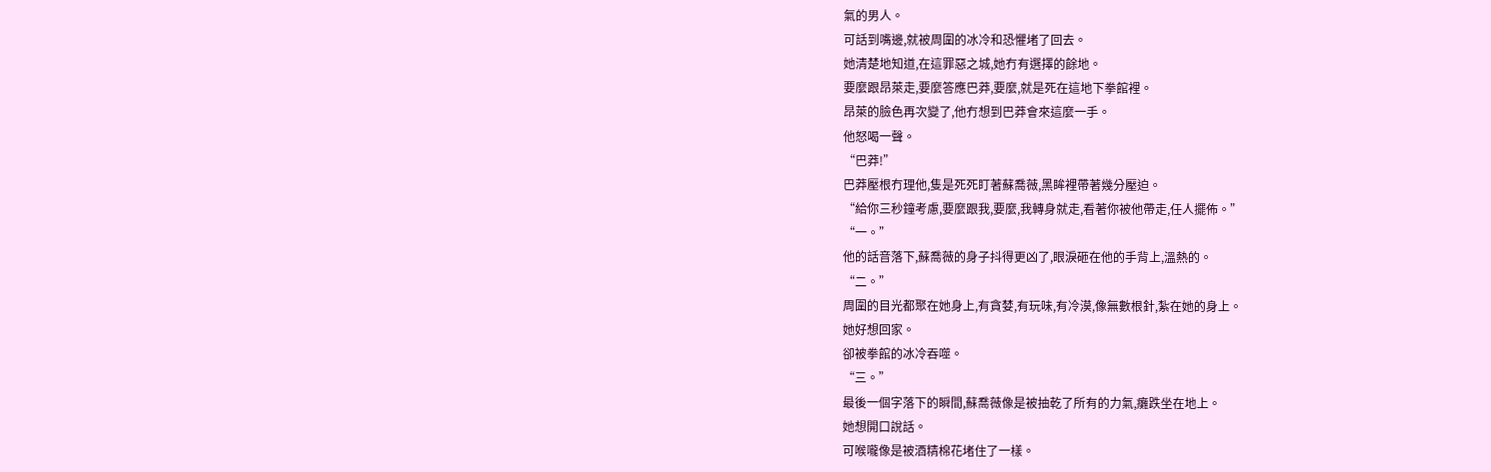氣的男人。
可話到嘴邊,就被周圍的冰冷和恐懼堵了回去。
她清楚地知道,在這罪惡之城,她冇有選擇的餘地。
要麼跟昂萊走,要麼答應巴莽,要麼,就是死在這地下拳館裡。
昂萊的臉色再次變了,他冇想到巴莽會來這麼一手。
他怒喝一聲。
“巴莽!”
巴莽壓根冇理他,隻是死死盯著蘇喬薇,黑眸裡帶著幾分壓迫。
“給你三秒鐘考慮,要麼跟我,要麼,我轉身就走,看著你被他帶走,任人擺佈。”
“一。”
他的話音落下,蘇喬薇的身子抖得更凶了,眼淚砸在他的手背上,溫熱的。
“二。”
周圍的目光都聚在她身上,有貪婪,有玩味,有冷漠,像無數根針,紮在她的身上。
她好想回家。
卻被拳館的冰冷吞噬。
“三。”
最後一個字落下的瞬間,蘇喬薇像是被抽乾了所有的力氣,癱跌坐在地上。
她想開口說話。
可喉嚨像是被酒精棉花堵住了一樣。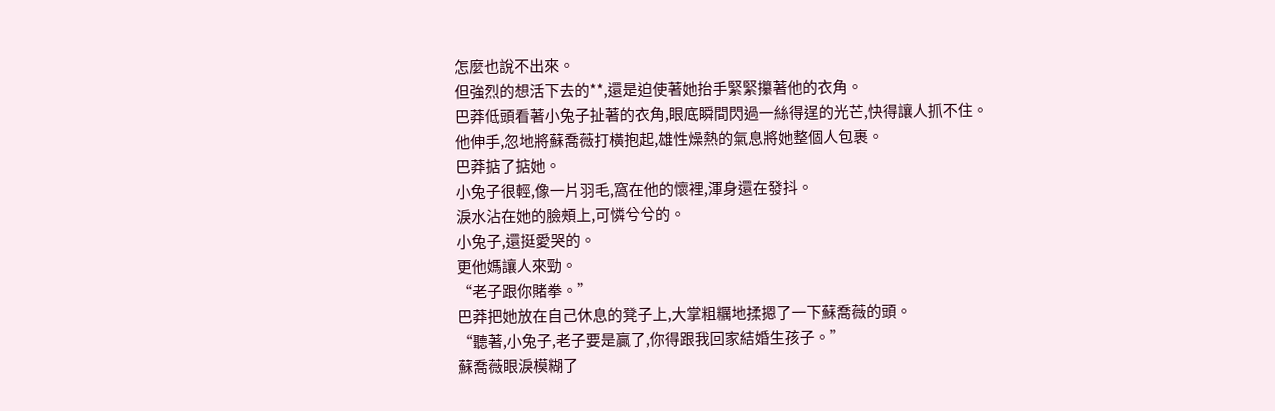怎麼也說不出來。
但強烈的想活下去的**,還是迫使著她抬手緊緊攥著他的衣角。
巴莽低頭看著小兔子扯著的衣角,眼底瞬間閃過一絲得逞的光芒,快得讓人抓不住。
他伸手,忽地將蘇喬薇打橫抱起,雄性燥熱的氣息將她整個人包裹。
巴莽掂了掂她。
小兔子很輕,像一片羽毛,窩在他的懷裡,渾身還在發抖。
淚水沾在她的臉頰上,可憐兮兮的。
小兔子,還挺愛哭的。
更他媽讓人來勁。
“老子跟你賭拳。”
巴莽把她放在自己休息的凳子上,大掌粗糲地揉摁了一下蘇喬薇的頭。
“聽著,小兔子,老子要是贏了,你得跟我回家結婚生孩子。”
蘇喬薇眼淚模糊了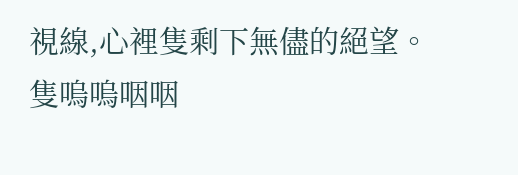視線,心裡隻剩下無儘的絕望。
隻嗚嗚咽咽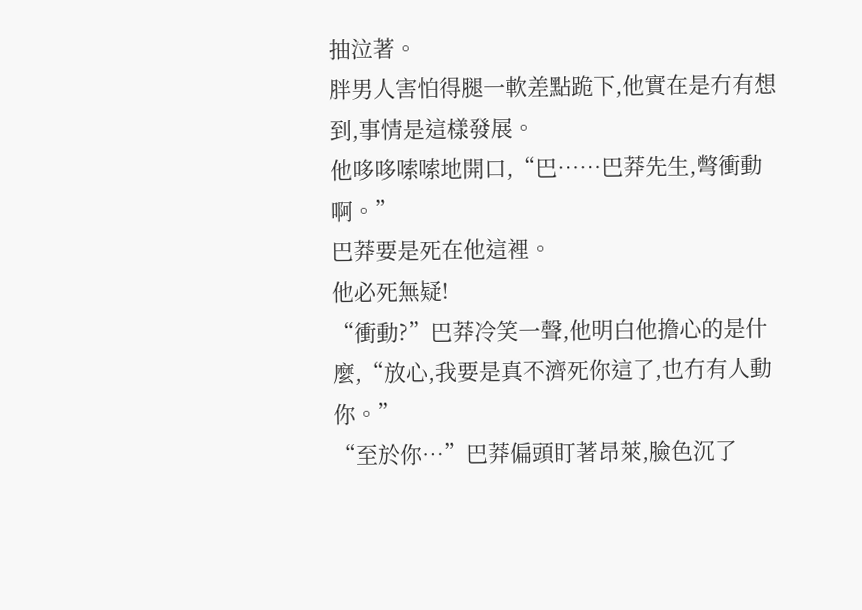抽泣著。
胖男人害怕得腿一軟差點跪下,他實在是冇有想到,事情是這樣發展。
他哆哆嗦嗦地開口,“巴……巴莽先生,彆衝動啊。”
巴莽要是死在他這裡。
他必死無疑!
“衝動?”巴莽冷笑一聲,他明白他擔心的是什麼,“放心,我要是真不濟死你這了,也冇有人動你。”
“至於你…”巴莽偏頭盯著昂萊,臉色沉了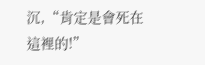沉,“肯定是會死在這裡的!”